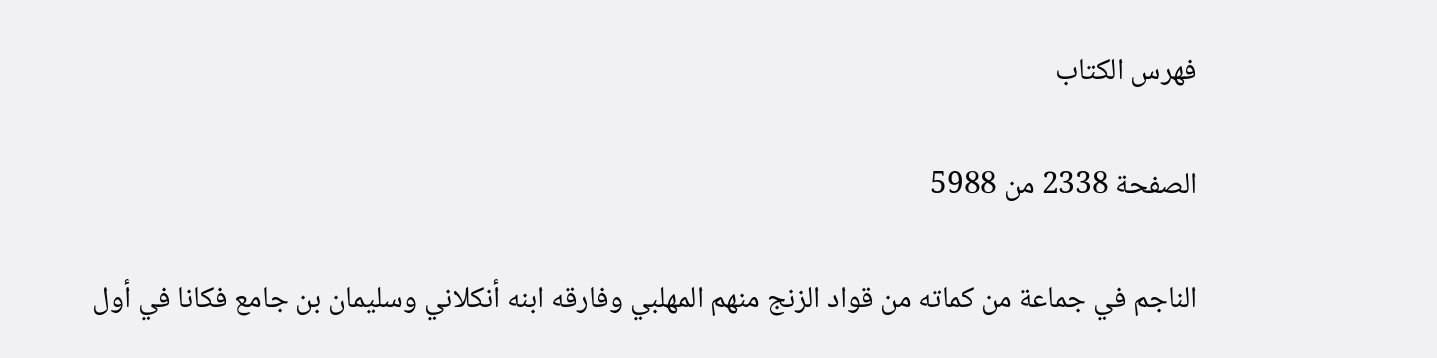فهرس الكتاب

الصفحة 2338 من 5988

الناجم في جماعة من كماته من قواد الزنج منهم المهلبي وفارقه ابنه أنكلاني وسليمان بن جامع فكانا في أول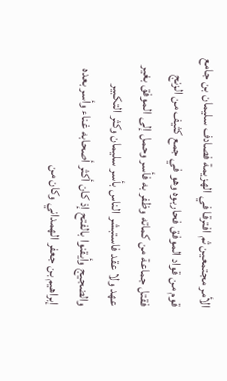الأمر مجتمعين ثم افترقا في الهزيمة فصادف سليمان بن جامع قوم من قواد الموفق فحاربوه وهو في جمع كثيف من الزنج فقتل جماعة من كماته وظفر به فأسر وحمل إلى الموفق بغير عهد ولا عقد فاستبشر الناس بأسر سليمان وكثر التكبير والضجيج وأيقنوا بالفتح إذ كان أكثر أصحابه غناء وأسر بعده إبراهيم بن جعفر الهمداني وكان من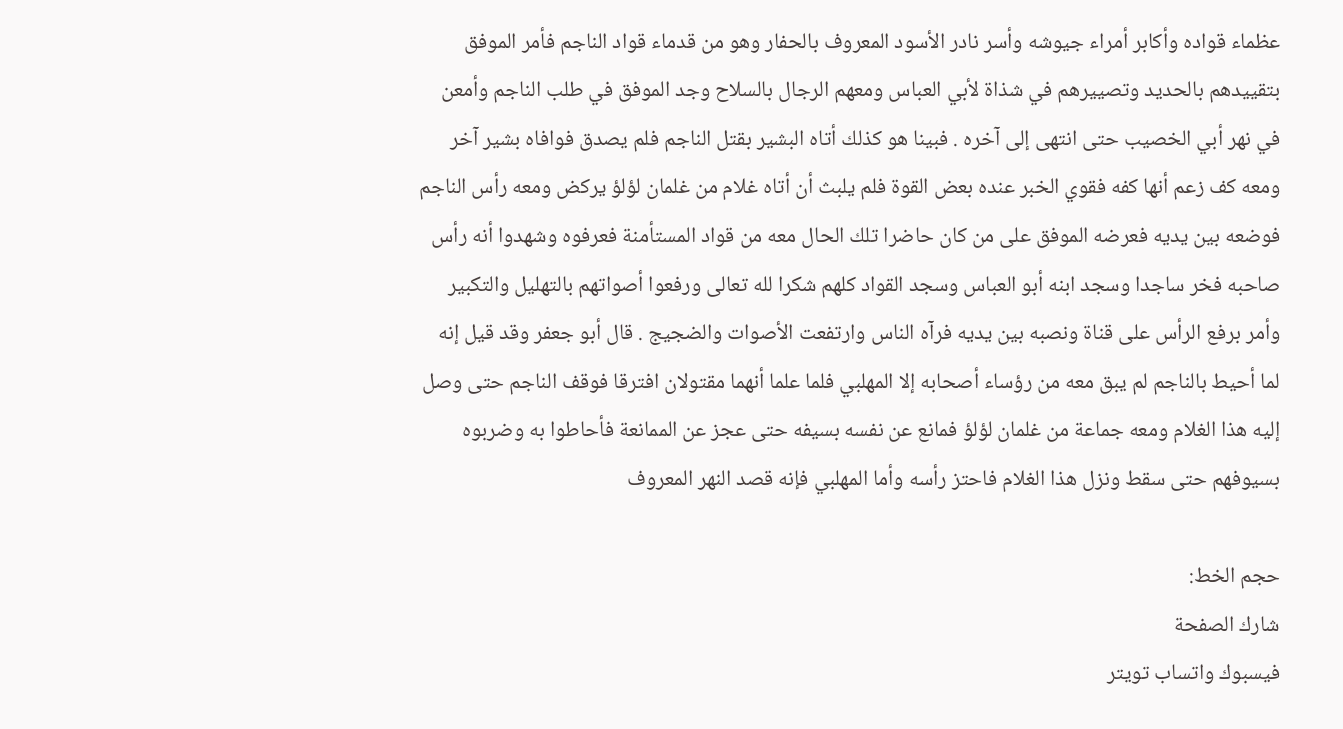عظماء قواده وأكابر أمراء جيوشه وأسر نادر الأسود المعروف بالحفار وهو من قدماء قواد الناجم فأمر الموفق بتقييدهم بالحديد وتصييرهم في شذاة لأبي العباس ومعهم الرجال بالسلاح وجد الموفق في طلب الناجم وأمعن في نهر أبي الخصيب حتى انتهى إلى آخره . فبينا هو كذلك أتاه البشير بقتل الناجم فلم يصدق فوافاه بشير آخر ومعه كف زعم أنها كفه فقوي الخبر عنده بعض القوة فلم يلبث أن أتاه غلام من غلمان لؤلؤ يركض ومعه رأس الناجم فوضعه بين يديه فعرضه الموفق على من كان حاضرا تلك الحال معه من قواد المستأمنة فعرفوه وشهدوا أنه رأس صاحبه فخر ساجدا وسجد ابنه أبو العباس وسجد القواد كلهم شكرا لله تعالى ورفعوا أصواتهم بالتهليل والتكبير وأمر برفع الرأس على قناة ونصبه بين يديه فرآه الناس وارتفعت الأصوات والضجيج . قال أبو جعفر وقد قيل إنه لما أحيط بالناجم لم يبق معه من رؤساء أصحابه إلا المهلبي فلما علما أنهما مقتولان افترقا فوقف الناجم حتى وصل إليه هذا الغلام ومعه جماعة من غلمان لؤلؤ فمانع عن نفسه بسيفه حتى عجز عن الممانعة فأحاطوا به وضربوه بسيوفهم حتى سقط ونزل هذا الغلام فاحتز رأسه وأما المهلبي فإنه قصد النهر المعروف

حجم الخط:
شارك الصفحة
فيسبوك واتساب تويتر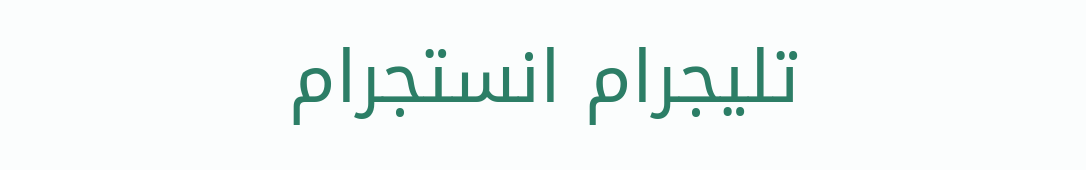تليجرام انستجرام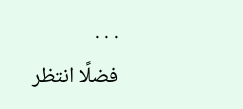. . .
فضلًا انتظر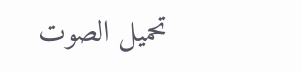تحميل الصوت